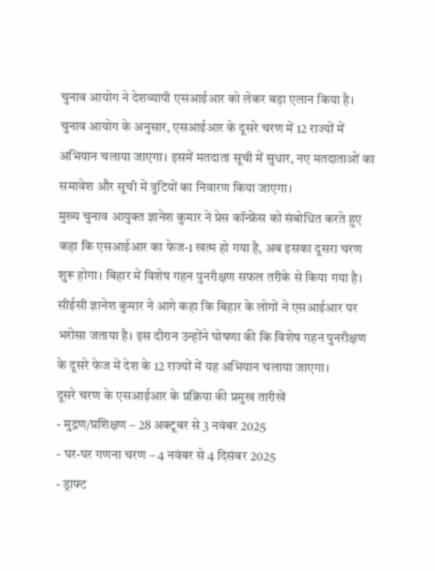चुनाव आयोग ने देशव्यापी एसआईआर को लेकर बड़ा एलान किया है। चुनाव आयोग के अनुसार, एसआईआर के दूसरे चरण में 12 राज्यों में अभियान चलाया जाएगा। इसमें मतदाता सूची में सुधार, नए मतदाताओं का समावेश और सूची में त्रुटियों का निवारण किया जाएगा।
मुख्य चुनाव आयुक्त ज्ञानेश कुमार ने प्रेस कॉन्फ्रेंस को संबोधित करते हुए कहा कि एसआईआर का फेज-1 खत्म हो गया है, अब इसका दूसरा चरण शुरू होगा। बिहार में विशेष गहन पुनरीक्षण सफल तरीके से किया गया है। सीईसी ज्ञानेश कुमार ने आगे कहा कि बिहार के लोगों ने एसआईआर पर भरोसा जताया है। इस दौरान उन्होंने घोषणा की कि विशेष गहन पुनरीक्षण के दूसरे फेज में देश के 12 राज्यों में यह अभियान चलाया जाएगा।
दूसरे चरण के एसआईआर के प्रक्रिया की प्रमुख तारीखें
- मुद्रण/प्रशिक्षण – 28 अक्टूबर से 3 नवंबर 2025
- घर-घर गणना चरण – 4 नवंबर से 4 दिसंबर 2025
- ड्राफ्ट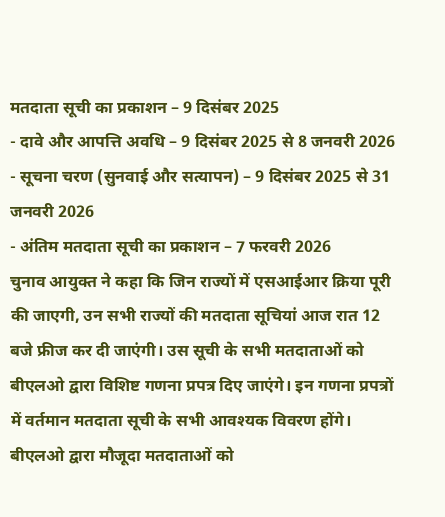मतदाता सूची का प्रकाशन – 9 दिसंबर 2025
- दावे और आपत्ति अवधि – 9 दिसंबर 2025 से 8 जनवरी 2026
- सूचना चरण (सुनवाई और सत्यापन) – 9 दिसंबर 2025 से 31 जनवरी 2026
- अंतिम मतदाता सूची का प्रकाशन – 7 फरवरी 2026
चुनाव आयुक्त ने कहा कि जिन राज्यों में एसआईआर क्रिया पूरी की जाएगी, उन सभी राज्यों की मतदाता सूचियां आज रात 12 बजे फ्रीज कर दी जाएंगी। उस सूची के सभी मतदाताओं को बीएलओ द्वारा विशिष्ट गणना प्रपत्र दिए जाएंगे। इन गणना प्रपत्रों में वर्तमान मतदाता सूची के सभी आवश्यक विवरण होंगे। बीएलओ द्वारा मौजूदा मतदाताओं को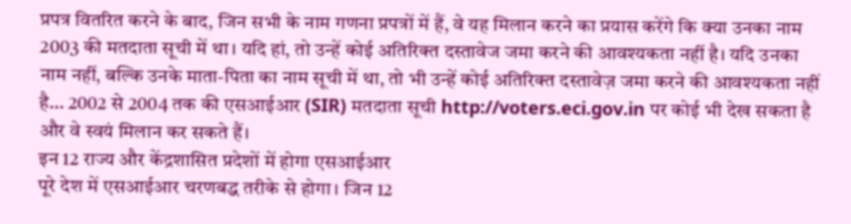प्रपत्र वितरित करने के बाद, जिन सभी के नाम गणना प्रपत्रों में हैं, वे यह मिलान करने का प्रयास करेंगे कि क्या उनका नाम 2003 की मतदाता सूची में था। यदि हां, तो उन्हें कोई अतिरिक्त दस्तावेज जमा करने की आवश्यकता नहीं है। यदि उनका नाम नहीं, बल्कि उनके माता-पिता का नाम सूची में था, तो भी उन्हें कोई अतिरिक्त दस्तावेज़ जमा करने की आवश्यकता नहीं है… 2002 से 2004 तक की एसआईआर (SIR) मतदाता सूची http://voters.eci.gov.in पर कोई भी देख सकता है और वे स्वयं मिलान कर सकते हैं।
इन 12 राज्य और केंद्रशासित प्रदेशों में होगा एसआईआर
पूरे देश में एसआईआर चरणबद्ध तरीके से होगा। जिन 12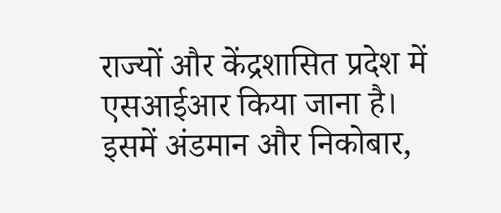राज्यों और केंद्रशासित प्रदेश में एसआईआर किया जाना है। इसमें अंडमान और निकोबार,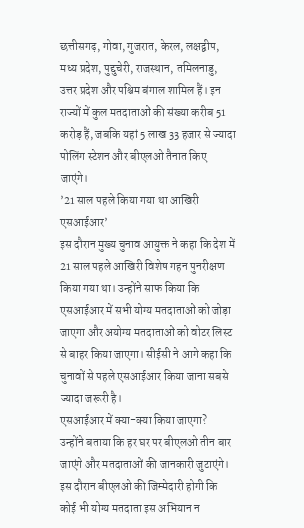छत्तीसगढ़, गोवा, गुजरात, केरल, लक्षद्वीप, मध्य प्रदेश, पुद्दुचेरी, राजस्थान, तमिलनाडु, उत्तर प्रदेश और पश्चिम बंगाल शामिल हैं। इन राज्यों में कुल मतदाताओं की संख्या करीब 51 करोड़ हैं, जबकि यहां 5 लाख 33 हजार से ज्यादा पोलिंग स्टेशन और बीएलओ तैनात किए जाएंगे।
’21 साल पहले किया गया था आखिरी एसआईआर’
इस दौरान मुख्य चुनाव आयुक्त ने कहा कि देश में 21 साल पहले आखिरी विशेष गहन पुनरीक्षण किया गया था। उन्होंने साफ किया कि एसआईआर में सभी योग्य मतदाताओं को जोड़ा जाएगा और अयोग्य मतदाताओं को वोटर लिस्ट से बाहर किया जाएगा। सीईसी ने आगे कहा कि चुनावों से पहले एसआईआर किया जाना सबसे ज्यादा जरूरी है।
एसआईआर में क्या-क्या किया जाएगा?
उन्होंने बताया कि हर घर पर बीएलओ तीन बार जाएंगे और मतदाताओं की जानकारी जुटाएंगे। इस दौरान बीएलओ की जिम्मेदारी होगी कि कोई भी योग्य मतदाता इस अभियान न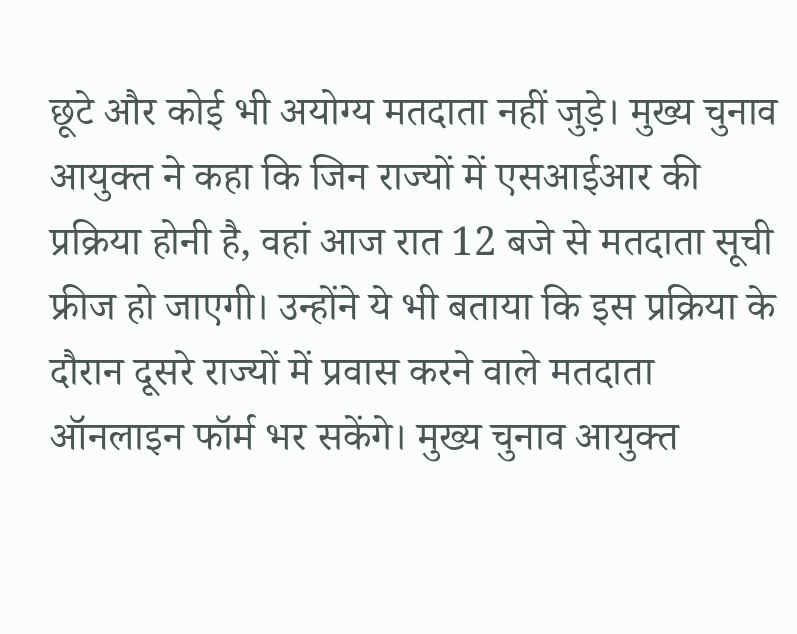छूटे और कोई भी अयोग्य मतदाता नहीं जुड़े। मुख्य चुनाव आयुक्त ने कहा कि जिन राज्यों में एसआईआर की प्रक्रिया होनी है, वहां आज रात 12 बजे से मतदाता सूची फ्रीज हो जाएगी। उन्होंने ये भी बताया कि इस प्रक्रिया के दौरान दूसरे राज्यों में प्रवास करने वाले मतदाता ऑनलाइन फॉर्म भर सकेंगे। मुख्य चुनाव आयुक्त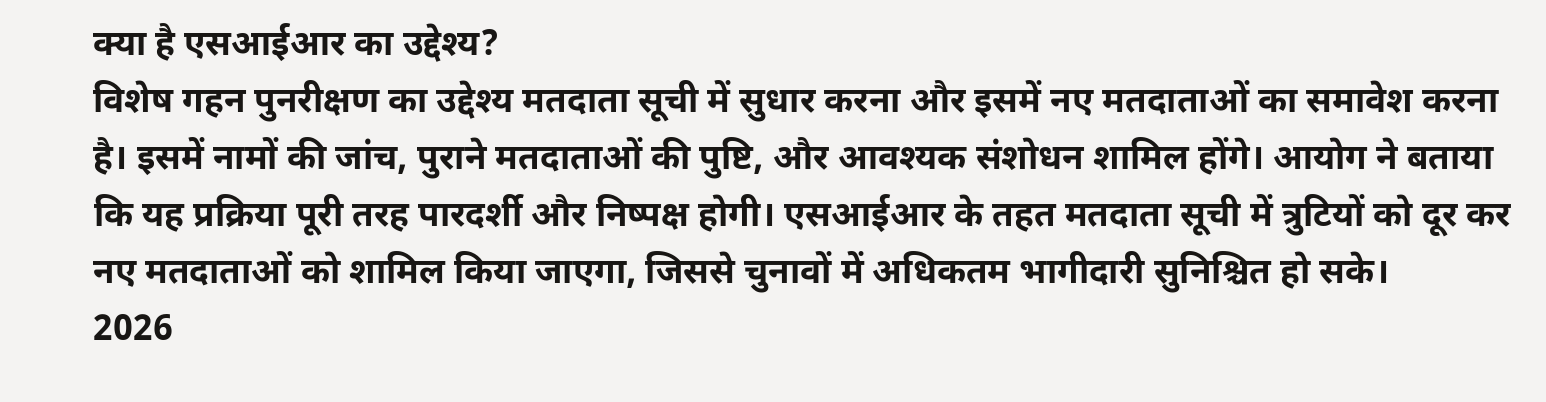क्या है एसआईआर का उद्देश्य?
विशेष गहन पुनरीक्षण का उद्देश्य मतदाता सूची में सुधार करना और इसमें नए मतदाताओं का समावेश करना है। इसमें नामों की जांच, पुराने मतदाताओं की पुष्टि, और आवश्यक संशोधन शामिल होंगे। आयोग ने बताया कि यह प्रक्रिया पूरी तरह पारदर्शी और निष्पक्ष होगी। एसआईआर के तहत मतदाता सूची में त्रुटियों को दूर कर नए मतदाताओं को शामिल किया जाएगा, जिससे चुनावों में अधिकतम भागीदारी सुनिश्चित हो सके।
2026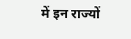में इन राज्यों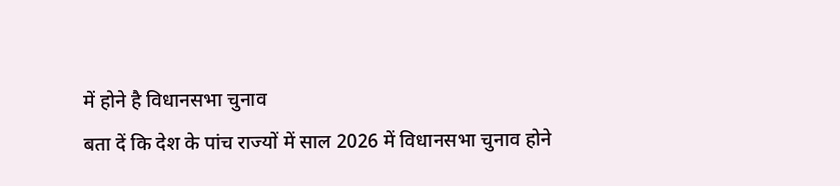में होने है विधानसभा चुनाव
बता दें कि देश के पांच राज्यों में साल 2026 में विधानसभा चुनाव होने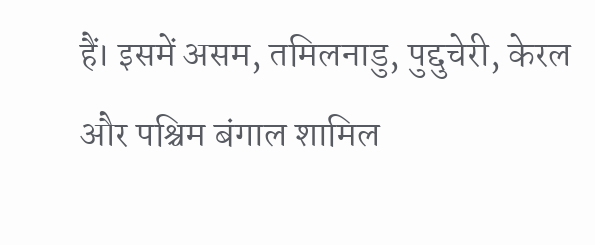हैं। इसमें असम, तमिलनाडु, पुद्दुचेरी, केरल और पश्चिम बंगाल शामिल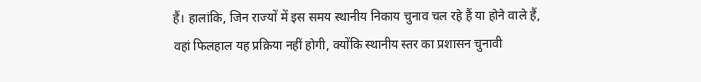हैं। हालांकि, जिन राज्यों में इस समय स्थानीय निकाय चुनाव चल रहे हैं या होने वाले हैं, वहां फिलहाल यह प्रक्रिया नहीं होगी, क्योंकि स्थानीय स्तर का प्रशासन चुनावी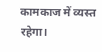कामकाज में व्यस्त रहेगा।